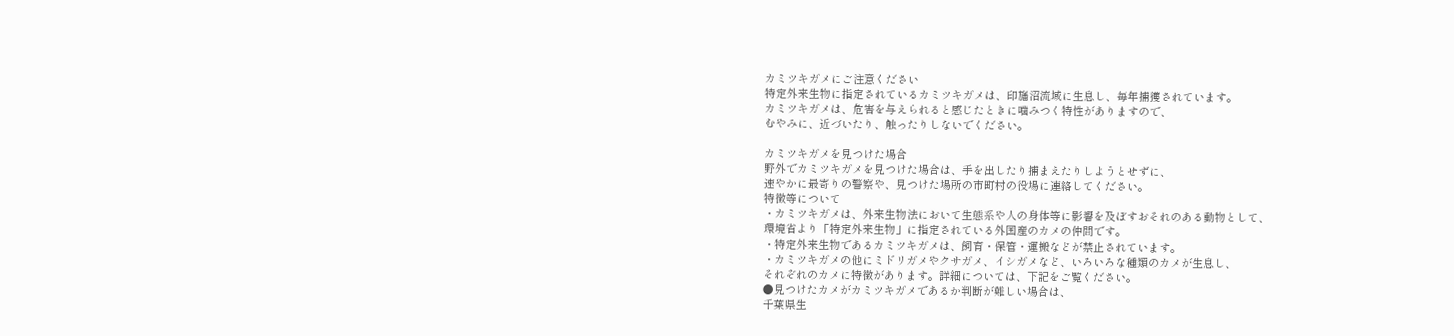カミツキガメにご注意ください
特定外来生物に指定されているカミツキガメは、印旛沼流域に生息し、毎年捕獲されています。
カミツキガメは、危害を与えられると感じたときに噛みつく特性がありますので、
むやみに、近づいたり、触ったりしないでください。

カミツキガメを見つけた場合
野外でカミツキガメを見つけた場合は、手を出したり捕まえたりしようとせずに、
速やかに最寄りの警察や、見つけた場所の市町村の役場に連絡してください。
特徴等について
・カミツキガメは、外来生物法において生態系や人の身体等に影響を及ぼすおそれのある動物として、
環境省より「特定外来生物」に指定されている外国産のカメの仲間です。
・特定外来生物であるカミツキガメは、飼育・保管・運搬などが禁止されています。
・カミツキガメの他にミドリガメやクサガメ、イシガメなど、いろいろな種類のカメが生息し、
それぞれのカメに特徴があります。詳細については、下記をご覧ください。
●見つけたカメがカミツキガメであるか判断が難しい場合は、
千葉県生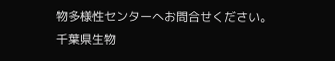物多様性センターへお問合せください。
千葉県生物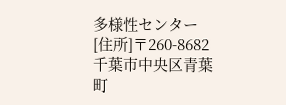多様性センター
[住所]〒260-8682 千葉市中央区青葉町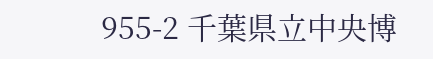955-2 千葉県立中央博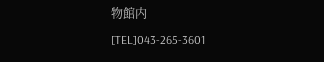物館内
[TEL]043-265-3601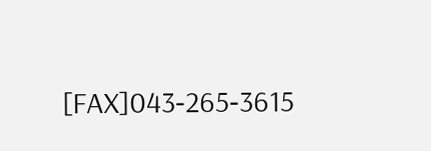[FAX]043‐265‐3615